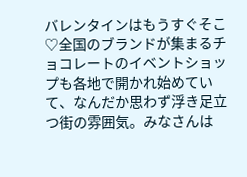バレンタインはもうすぐそこ♡全国のブランドが集まるチョコレートのイベントショップも各地で開かれ始めていて、なんだか思わず浮き足立つ街の雰囲気。みなさんは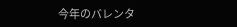今年のバレンタ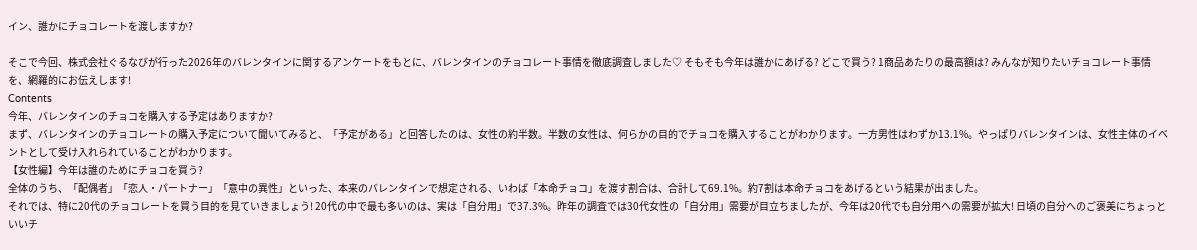イン、誰かにチョコレートを渡しますか?

そこで今回、株式会社ぐるなびが行った2026年のバレンタインに関するアンケートをもとに、バレンタインのチョコレート事情を徹底調査しました♡ そもそも今年は誰かにあげる? どこで買う? 1商品あたりの最高額は? みんなが知りたいチョコレート事情を、網羅的にお伝えします!
Contents
今年、バレンタインのチョコを購入する予定はありますか?
まず、バレンタインのチョコレートの購入予定について聞いてみると、「予定がある」と回答したのは、女性の約半数。半数の女性は、何らかの目的でチョコを購入することがわかります。一方男性はわずか13.1%。やっぱりバレンタインは、女性主体のイベントとして受け入れられていることがわかります。
【女性編】今年は誰のためにチョコを買う?
全体のうち、「配偶者」「恋人・パートナー」「意中の異性」といった、本来のバレンタインで想定される、いわば「本命チョコ」を渡す割合は、合計して69.1%。約7割は本命チョコをあげるという結果が出ました。
それでは、特に20代のチョコレートを買う目的を見ていきましょう! 20代の中で最も多いのは、実は「自分用」で37.3%。昨年の調査では30代女性の「自分用」需要が目立ちましたが、今年は20代でも自分用への需要が拡大! 日頃の自分へのご褒美にちょっといいチ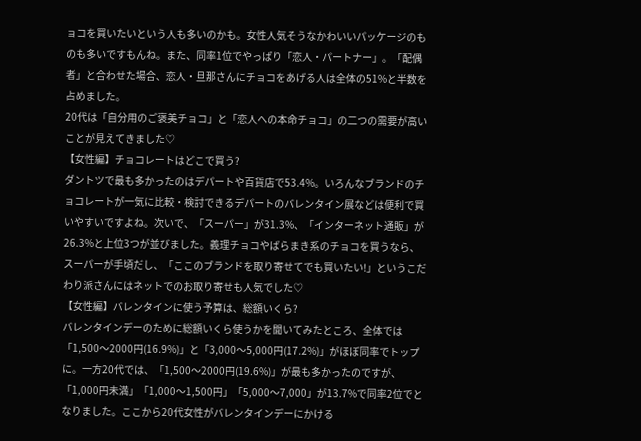ョコを買いたいという人も多いのかも。女性人気そうなかわいいパッケージのものも多いですもんね。また、同率1位でやっぱり「恋人・パートナー」。「配偶者」と合わせた場合、恋人・旦那さんにチョコをあげる人は全体の51%と半数を占めました。
20代は「自分用のご褒美チョコ」と「恋人への本命チョコ」の二つの需要が高いことが見えてきました♡
【女性編】チョコレートはどこで買う?
ダントツで最も多かったのはデパートや百貨店で53.4%。いろんなブランドのチョコレートが一気に比較・検討できるデパートのバレンタイン展などは便利で買いやすいですよね。次いで、「スーパー」が31.3%、「インターネット通販」が26.3%と上位3つが並びました。義理チョコやばらまき系のチョコを買うなら、スーパーが手頃だし、「ここのブランドを取り寄せてでも買いたい!」というこだわり派さんにはネットでのお取り寄せも人気でした♡
【女性編】バレンタインに使う予算は、総額いくら?
バレンタインデーのために総額いくら使うかを聞いてみたところ、全体では「1,500〜2000円(16.9%)」と「3,000〜5,000円(17.2%)」がほぼ同率でトップに。一方20代では、「1,500〜2000円(19.6%)」が最も多かったのですが、「1,000円未満」「1,000〜1,500円」「5,000〜7,000」が13.7%で同率2位でとなりました。ここから20代女性がバレンタインデーにかける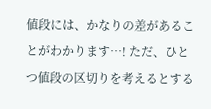値段には、かなりの差があることがわかります…! ただ、ひとつ値段の区切りを考えるとする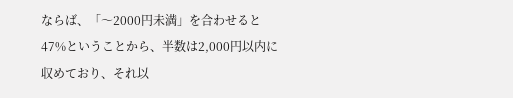ならば、「〜2000円未満」を合わせると47%ということから、半数は2,000円以内に収めており、それ以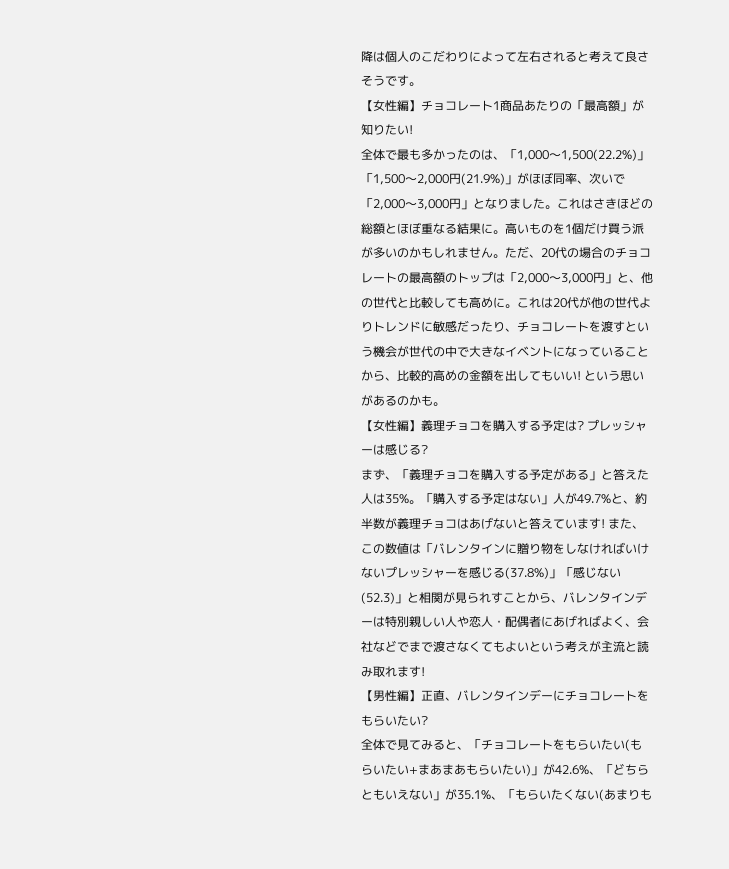降は個人のこだわりによって左右されると考えて良さそうです。
【女性編】チョコレート1商品あたりの「最高額」が知りたい!
全体で最も多かったのは、「1,000〜1,500(22.2%)」「1,500〜2,000円(21.9%)」がほぼ同率、次いで「2,000〜3,000円」となりました。これはさきほどの総額とほぼ重なる結果に。高いものを1個だけ買う派が多いのかもしれません。ただ、20代の場合のチョコレートの最高額のトップは「2,000〜3,000円」と、他の世代と比較しても高めに。これは20代が他の世代よりトレンドに敏感だったり、チョコレートを渡すという機会が世代の中で大きなイベントになっていることから、比較的高めの金額を出してもいい! という思いがあるのかも。
【女性編】義理チョコを購入する予定は? プレッシャーは感じる?
まず、「義理チョコを購入する予定がある」と答えた人は35%。「購入する予定はない」人が49.7%と、約半数が義理チョコはあげないと答えています! また、この数値は「バレンタインに贈り物をしなければいけないプレッシャーを感じる(37.8%)」「感じない(52.3)」と相関が見られすことから、バレンタインデーは特別親しい人や恋人・配偶者にあげればよく、会社などでまで渡さなくてもよいという考えが主流と読み取れます!
【男性編】正直、バレンタインデーにチョコレートをもらいたい?
全体で見てみると、「チョコレートをもらいたい(もらいたい+まあまあもらいたい)」が42.6%、「どちらともいえない」が35.1%、「もらいたくない(あまりも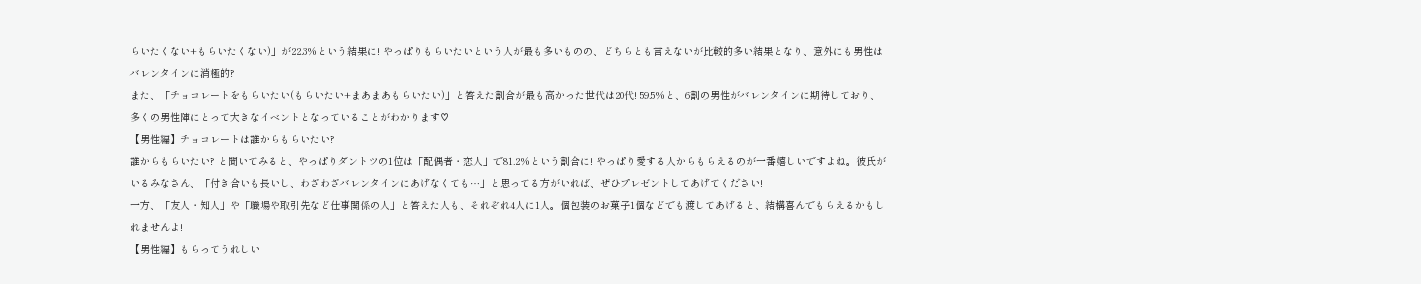らいたくない+もらいたくない)」が22.3%という結果に! やっぱりもらいたいという人が最も多いものの、どちらとも言えないが比較的多い結果となり、意外にも男性はバレンタインに消極的?
また、「チョコレートをもらいたい(もらいたい+まあまあもらいたい)」と答えた割合が最も高かった世代は20代! 59.5%と、6割の男性がバレンタインに期待しており、多くの男性陣にとって大きなイベントとなっていることがわかります♡
【男性編】チョコレートは誰からもらいたい?
誰からもらいたい? と聞いてみると、やっぱりダントツの1位は「配偶者・恋人」で81.2%という割合に! やっぱり愛する人からもらえるのが一番嬉しいですよね。彼氏がいるみなさん、「付き合いも長いし、わざわざバレンタインにあげなくても…」と思ってる方がいれば、ぜひプレゼントしてあげてください!
一方、「友人・知人」や「職場や取引先など仕事関係の人」と答えた人も、それぞれ4人に1人。個包装のお菓子1個などでも渡してあげると、結構喜んでもらえるかもしれませんよ!
【男性編】もらってうれしい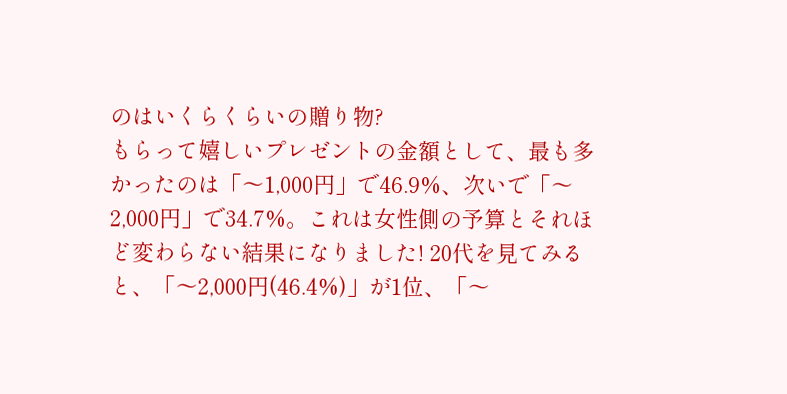のはいくらくらいの贈り物?
もらって嬉しいプレゼントの金額として、最も多かったのは「〜1,000円」で46.9%、次いで「〜2,000円」で34.7%。これは女性側の予算とそれほど変わらない結果になりました! 20代を見てみると、「〜2,000円(46.4%)」が1位、「〜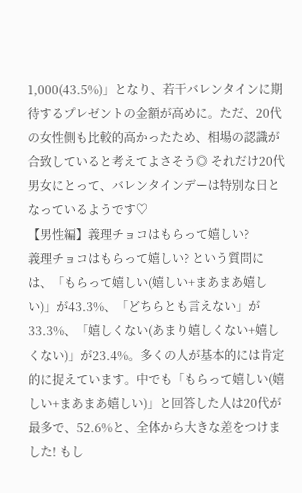1,000(43.5%)」となり、若干バレンタインに期待するプレゼントの金額が高めに。ただ、20代の女性側も比較的高かったため、相場の認識が合致していると考えてよさそう◎ それだけ20代男女にとって、バレンタインデーは特別な日となっているようです♡
【男性編】義理チョコはもらって嬉しい?
義理チョコはもらって嬉しい? という質問には、「もらって嬉しい(嬉しい+まあまあ嬉しい)」が43.3%、「どちらとも言えない」が33.3%、「嬉しくない(あまり嬉しくない+嬉しくない)」が23.4%。多くの人が基本的には肯定的に捉えています。中でも「もらって嬉しい(嬉しい+まあまあ嬉しい)」と回答した人は20代が最多で、52.6%と、全体から大きな差をつけました! もし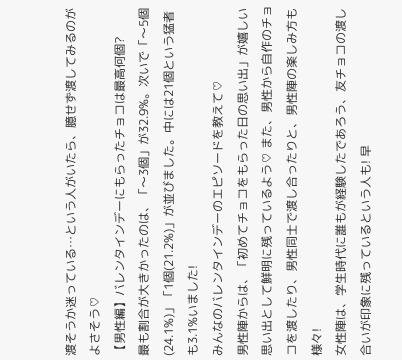渡そうか迷っている…という人がいたら、臆せず渡してみるのがよさそう♡
【男性編】バレンタインデーにもらったチョコは最高何個?
最も割合が大きかったのは、「〜3個」が32.9%。次いで「〜5個(24.1%)」「1個(21.2%)」が並びました。中には21個という猛者も3.1%いました!
みんなのバレンタインデーのエピソードを教えて♡
男性陣からは、「初めてチョコをもらった日の思い出」が嬉しい思い出として鮮明に残っているよう♡ また、男性から自作のチョコを渡したり、男性同士で渡し合ったりと、男性陣の楽しみ方も様々!
女性陣は、学生時代に誰もが経験したであろう、友チョコの渡し合いが印象に残っているという人も! 早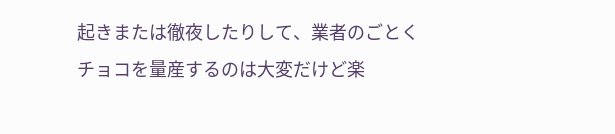起きまたは徹夜したりして、業者のごとくチョコを量産するのは大変だけど楽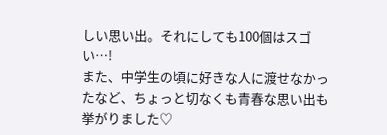しい思い出。それにしても100個はスゴい…!
また、中学生の頃に好きな人に渡せなかったなど、ちょっと切なくも青春な思い出も挙がりました♡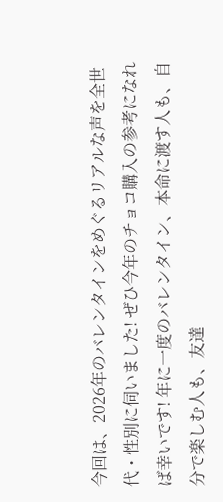今回は、2026年のバレンタインをめぐるリアルな声を全世代・性別に伺いました! ぜひ今年のチョコ購入の参考になれば幸いです! 年に一度のバレンタイン、本命に渡す人も、自分で楽しむ人も、友達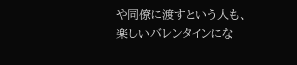や同僚に渡すという人も、楽しいバレンタインにな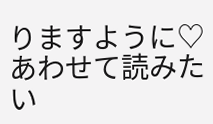りますように♡
あわせて読みたい